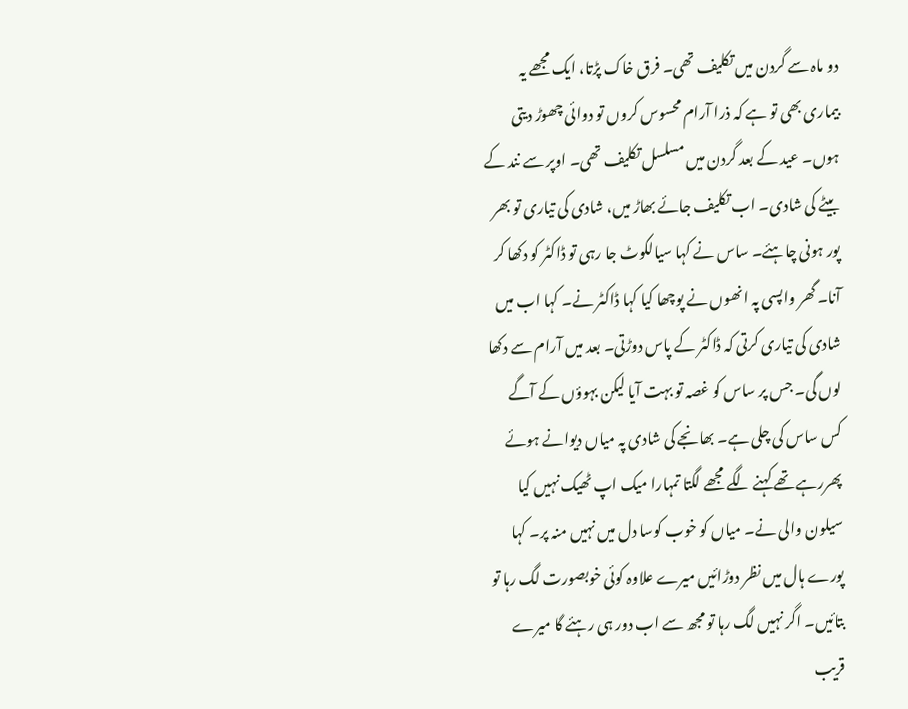دو ماہ سے گردن میں تکلیف تھی۔ فرق خاک پڑتا، ایک مجھے یہ بیماری بھی تو ہے کہ ذرا آرام محسوس کروں تو دوائی چھوڑ دیتی ہوں۔ عید کے بعد گردن میں مسلسل تکلیف تھی۔ اوپر سے نند کے بیٹے کی شادی۔ اب تکلیف جائے بھاڑ میں، شادی کی تیاری تو بھر پور ہونی چاہئے۔ ساس نے کہا سیالکوٹ جا رہی تو ڈاکٹر کو دکھا کر آنا۔ گھر واپسی پہ انھوں نے پوچھا کیا کہا ڈاکٹر نے۔ کہا اب میں شادی کی تیاری کرتی کہ ڈاکٹر کے پاس دوڑتی۔ بعد میں آرام سے دکھا لوں گی۔ جس پر ساس کو غصہ تو بہت آیا لیکن بہوؤں کے آگے کس ساس کی چلی ہے۔ بھانجے کی شادی پہ میاں دیوانے ہوئے پھررہے تھے کہنے لگے مجھے لگتا تمہارا میک اپ ٹھیک نہیں کیا سیلون والی نے۔ میاں کو خوب کوسا دل میں نہیں منہ پر۔ کہا پورے ہال میں نظر دوڑائیں میرے علاوہ کوئی خوبصورت لگ رہا تو بتائیں۔ اگر نہیں لگ رہا تو مجھ سے اب دور ہی رہئے گا میرے قریب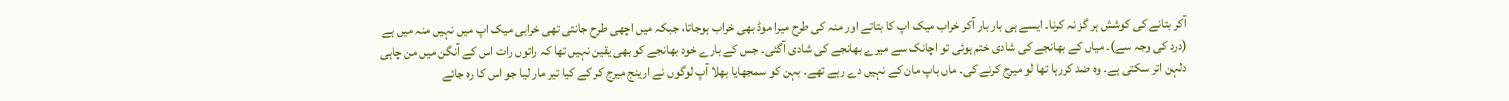آکر بتانے کی کوشش ہر گز نہ کرنا۔ ایسے ہی بار بار آکر خراب میک اپ کا بتاتے اور منہ کی طرح میرا موڈ بھی خراب ہوجاتا، جبکہ میں اچھی طرح جانتی تھی خرابی میک اپ میں نہیں منہ میں ہے (درد کی وجہ سے)۔ میاں کے بھانجے کی شادی ختم ہوئی تو اچانک سے میرے بھانجے کی شادی آگئی۔ جس کے بارے خود بھانجے کو بھی یقین نہیں تھا کہ راتوں رات اس کے آنگن میں من چاہی دلہن اتر سکتی ہے۔ وہ ضد کررہا تھا لو میرج کرنے کی۔ ماں باپ مان کے نہیں دے رہے تھے۔ بہن کو سمجھایا بھلا آپ لوگوں نے ارینج میرج کر کے کیا تیر مار لیا جو اس کا رہ جائے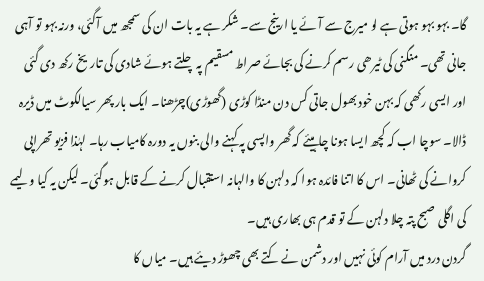گا۔ بہو بہو ہوتی ہے لو میرج سے آئے یا ارینج سے۔ شکر ہے یہ بات ان کی سمجھ میں آگئی، ورنہ بہو تو آہی جانی تھی۔ منگنی کی ٹیرھی رسم کرنے کی بجائے صراط مسقیم پہ چلتے ہوئے شادی کی تاریخ رکھ دی گئی اور ایسی رکھی کہ بہن خود بھول جاتی کس دن منڈا کوڑی (گھوڑی)چڑھنا۔ ایک بار پھر سیالکوٹ میں ڈیرہ ڈالا۔ سوچا اب کہ کچھ ایسا ہونا چاہیئے کہ گھر واپسی پہ کہنے والی بنوں یہ دورہ کامیاب رہا۔ لہٰذا فزیو تھراپی کروانے کی ٹھانی۔ اس کا اتنا فائدہ ہوا کہ دلہن کا والہانہ استقبال کرنے کے قابل ہوگئی۔ لیکن یہ کیا ولیمے کی اگلی صبح پتہ چلا دلہن کے تو قدم ہی بھاری ہیں۔
گردن درد میں آرام کوئی نہیں اور دشمن نے کتے بھی چھوڑ دیئے ہیں۔ میاں کا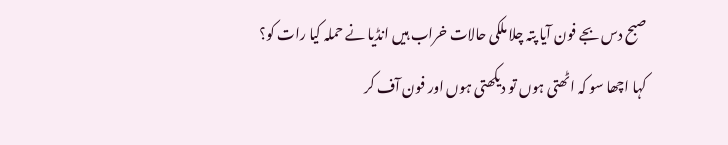صبح دس بجے فون آیا پتہ چلا ملکی حالات خراب ہیں انڈیا نے حملہ کیا رات کو؟ کہا اچھا سو کہ اٹھتی ہوں تو دیکھتی ہوں اور فون آف کر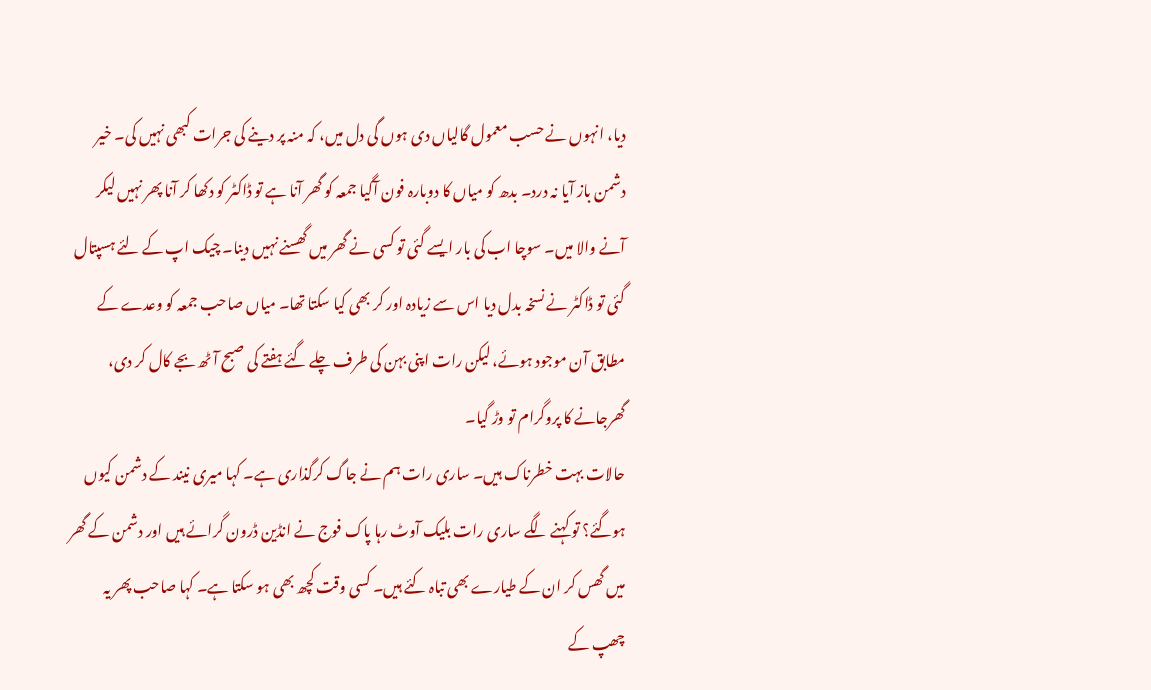دیا، انہوں نے حسب معمول گالیاں دی ہوں گی دل میں، کہ منہ پر دینے کی جرات کبھی نہیں کی۔ خیر دشمن باز آیا نہ درد۔ بدھ کو میاں کا دوبارہ فون آگیا جمعہ کو گھر آنا ہے تو ڈاکٹر کو دکھا کر آنا پھر نہیں لیکر آنے والا میں۔ سوچا اب کی بار ایسے گئی تو کسی نے گھر میں گھسنے نہیں دینا۔ چیک اپ کے لئے ہسپتال گئی تو ڈاکٹر نے نسخہ بدل دیا اس سے زیادہ اور کر بھی کیا سکتا تھا۔ میاں صاحب جمعہ کو وعدے کے مطابق آن موجود ہوئے، لیکن رات اپنی بہن کی طرف چلے گئے ہفتے کی صبح آٹھ بجے کال کر دی، گھرجانے کا پروگرام تو وڑ گیا۔
حالات بہت خطرناک ہیں۔ ساری رات ہم نے جاگ کرگذاری ہے۔ کہا میری نیند کے دشمن کیوں ہوگئے؟ تو کہنے لگے ساری رات بلیک آوٹ رہا پاک فوج نے انڈین ڈرون گرائے ہیں اور دشمن کے گھر میں گھس کر ان کے طیارے بھی تباہ کئے ہیں۔ کسی وقت کچھ بھی ہو سکتا ہے۔ کہا صاحب پھر یہ چھپ کے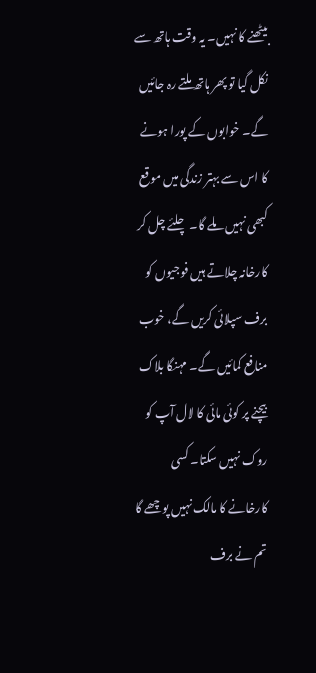بیٹھنے کا نہیں۔ یہ وقت ہاتھ سے نکل گیا تو پھر ہاتھ ملتے رہ جائیں گے۔ خوابوں کے پورا ہونے کا اس سے بہتر زندگی میں موقع کبھی نہیں ملے گا۔ چلئے چل کر کارخانہ چلاتے ہیں فوجیوں کو برف سپلائی کریں گے، خوب منافع کمائیں گے۔ مہنگا بلاک بیچنے پر کوئی مائی کا لال آپ کو روک نہیں سکتا۔ کسی کارخانے کا مالک نہیں پوچھے گا تم نے برف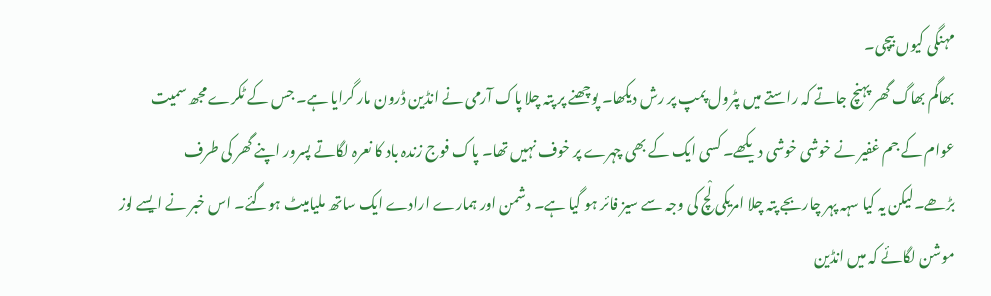مہنگی کیوں بیچی۔
بھاگم بھاگ گھر پہنچ جاتے کہ راستے میں پٹرول پمپ پر رش دیکھا۔ پوچھنے پر پتہ چلا پاک آرمی نے انڈین ڈرون مار گرایا ہے۔ جس کے ٹکرے مجھ سمیت عوام کے جم غفیر نے خوشی خوشی دیکھے۔ کسی ایک کے بھی چہرے پر خوف نہیں تھا۔ پاک فوج زندہ باد کا نعرہ لگاتے پسرور اپنے گھر کی طرف بڑھے۔لیکن یہ کیا سہہ پہر چاربجے پتہ چلا امریکی لْچ کی وجہ سے سیز فائر ہو گیا ہے۔ دشمن اور ہمارے ارادے ایک ساتھ ملیامیٹ ہوگئے۔ اس خبر نے ایسے لوز موشن لگائے کہ میں انڈین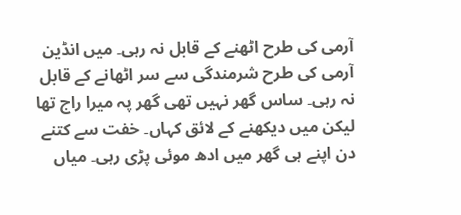آرمی کی طرح اٹھنے کے قابل نہ رہی۔ میں انڈین آرمی کی طرح شرمندگی سے سر اٹھانے کے قابل نہ رہی۔ ساس گھر نہیں تھی گھر پہ میرا راج تھا لیکن میں دیکھنے کے لائق کہاں۔ خفت سے کتنے دن اپنے ہی گھر میں ادھ موئی پڑی رہی۔ میاں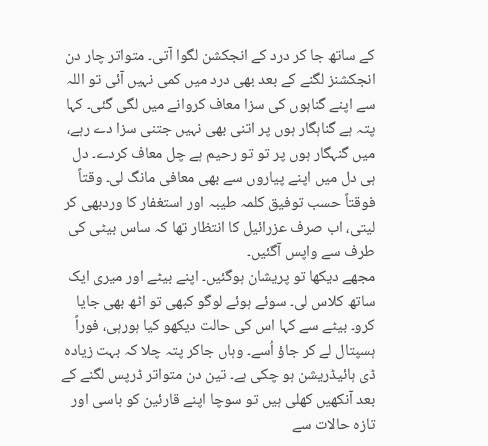کے ساتھ جا کر درد کے انجکشن لگوا آتی۔ متواتر چار دن انجکشنز لگنے کے بعد بھی درد میں کمی نہیں آئی تو اللہ سے اپنے گناہوں کی سزا معاف کروانے میں لگی گئی۔ کہا پتہ ہے گناہگار ہوں پر اتنی بھی نہیں جتنی سزا دے رہے، میں گنہگار ہوں پر تو تو رحیم ہے چل معاف کردے۔ دل ہی دل میں اپنے پیاروں سے بھی معافی مانگ لی۔ وقتاً فوقتاً حسب توفیق کلمہ طیبہ اور استغفار کا وردبھی کر لیتی، اب صرف عزرائیل کا انتظار تھا کہ ساس بیٹی کی طرف سے واپس آگئیں۔
مجھے دیکھا تو پریشان ہوگئیں۔ اپنے بیٹے اور میری ایک ساتھ کلاس لی۔ سوئے ہوئے لوگو کبھی تو اٹھ بھی جایا کرو۔ بیٹے سے کہا اس کی حالت دیکھو کیا ہورہی، فوراً ہسپتال لے کر جاؤ اُسے۔ وہاں جاکر پتہ چلا کہ بہت زیادہ ڈی ہائیڈریشن ہو چکی ہے۔ تین دن متواتر ڈرپس لگنے کے بعد آنکھیں کھلی ہیں تو سوچا اپنے قارئین کو باسی اور تازہ حالات سے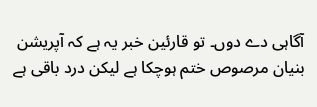آگاہی دے دوں۔ تو قارئین خبر یہ ہے کہ آپریشن بنیان مرصوص ختم ہوچکا ہے لیکن درد باقی ہے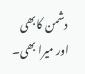دشمن کابھی اور میرا بھی۔